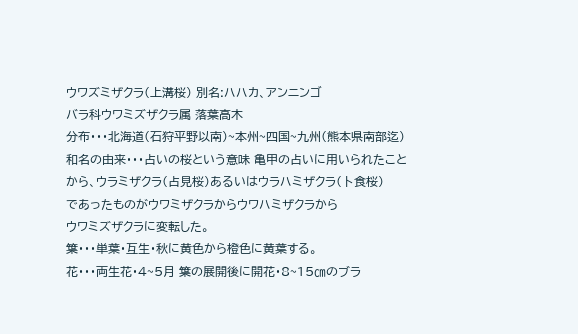ウワズミザクラ(上溝桜) 別名:ハハカ、アンニンゴ
バラ科ウワミズザクラ属 落葉高木
分布・・・北海道(石狩平野以南)~本州~四国~九州(熊本県南部迄)
和名の由来・・・占いの桜という意味 亀甲の占いに用いられたこと
から、ウラミザクラ(占見桜)あるいはウラハミザクラ(卜食桜)
であったものがウワミザクラからウワハミザクラから
ウワミズザクラに変転した。
䈎・・・単葉・互生・秋に黄色から橙色に黄葉する。
花・・・両生花・4~5月 䈎の展開後に開花・8~15㎝のブラ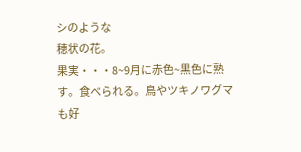シのような
穂状の花。
果実・・・8~9月に赤色~黒色に熟す。食べられる。鳥やツキノワグマ
も好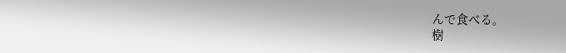んで食べる。
樹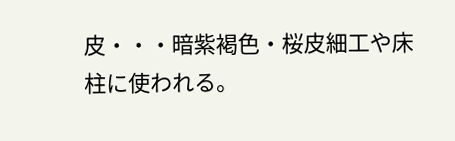皮・・・暗紫褐色・桜皮細工や床柱に使われる。